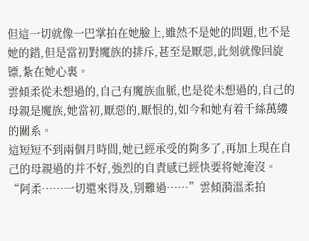但這一切就像一巴掌拍在她臉上,雖然不是她的問題,也不是她的錯,但是當初對魔族的排斥,甚至是厭惡,此刻就像回旋镖,紮在她心裏。
雲傾柔從未想過的,自己有魔族血脈,也是從未想過的,自己的母親是魔族,她當初,厭惡的,厭恨的,如今和她有着千絲萬縷的關系。
這短短不到兩個月時間,她已經承受的夠多了,再加上現在自己的母親過的并不好,強烈的自責感已經快要将她淹沒。
“阿柔……一切還來得及,别難過……”雲傾漪溫柔拍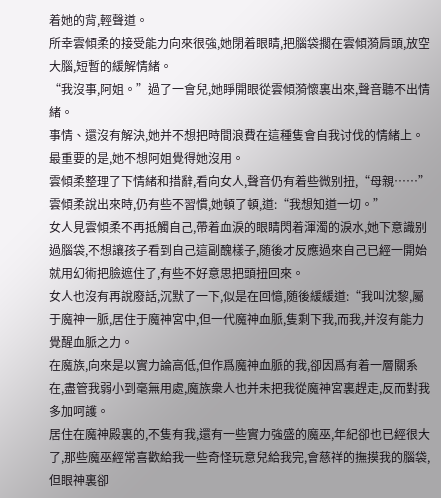着她的背,輕聲道。
所幸雲傾柔的接受能力向來很強,她閉着眼睛,把腦袋擱在雲傾漪肩頭,放空大腦,短暫的緩解情緒。
“我沒事,阿姐。”過了一會兒,她睜開眼從雲傾漪懷裏出來,聲音聽不出情緒。
事情、還沒有解決,她并不想把時間浪費在這種隻會自我讨伐的情緒上。
最重要的是,她不想阿姐覺得她沒用。
雲傾柔整理了下情緒和措辭,看向女人,聲音仍有着些微别扭,“母親……”
雲傾柔說出來時,仍有些不習慣,她頓了頓,道:“我想知道一切。”
女人見雲傾柔不再抵觸自己,帶着血淚的眼睛閃着渾濁的淚水,她下意識别過腦袋,不想讓孩子看到自己這副醜樣子,随後才反應過來自己已經一開始就用幻術把臉遮住了,有些不好意思把頭扭回來。
女人也沒有再說廢話,沉默了一下,似是在回憶,随後緩緩道:“我叫沈黎,屬于魔神一脈,居住于魔神宮中,但一代魔神血脈,隻剩下我,而我,并沒有能力覺醒血脈之力。
在魔族,向來是以實力論高低,但作爲魔神血脈的我,卻因爲有着一層關系在,盡管我弱小到毫無用處,魔族衆人也并未把我從魔神宮裏趕走,反而對我多加呵護。
居住在魔神殿裏的,不隻有我,還有一些實力強盛的魔巫,年紀卻也已經很大了,那些魔巫經常喜歡給我一些奇怪玩意兒給我完,會慈祥的撫摸我的腦袋,但眼神裏卻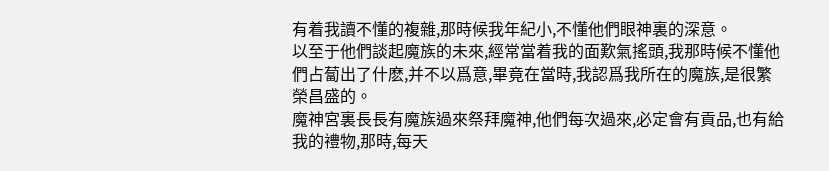有着我讀不懂的複雜,那時候我年紀小,不懂他們眼神裏的深意。
以至于他們談起魔族的未來,經常當着我的面歎氣搖頭,我那時候不懂他們占蔔出了什麽,并不以爲意,畢竟在當時,我認爲我所在的魔族,是很繁榮昌盛的。
魔神宮裏長長有魔族過來祭拜魔神,他們每次過來,必定會有貢品,也有給我的禮物,那時,每天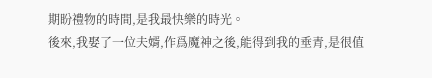期盼禮物的時間,是我最快樂的時光。
後來,我娶了一位夫婿,作爲魔神之後,能得到我的垂青,是很值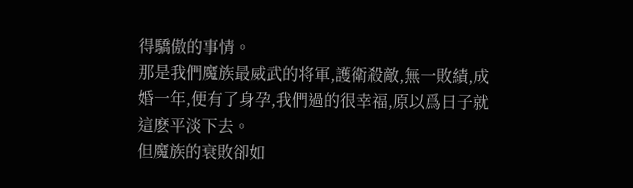得驕傲的事情。
那是我們魔族最威武的将軍,護衛殺敵,無一敗績,成婚一年,便有了身孕,我們過的很幸福,原以爲日子就這麽平淡下去。
但魔族的衰敗卻如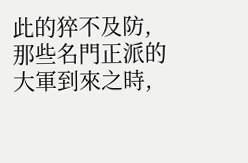此的猝不及防,那些名門正派的大軍到來之時,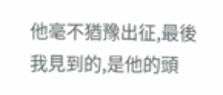他毫不猶豫出征,最後我見到的,是他的頭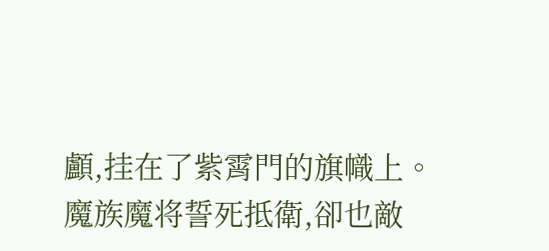顱,挂在了紫霄門的旗幟上。
魔族魔将誓死抵衛,卻也敵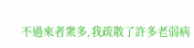不過來者衆多,我疏散了許多老弱病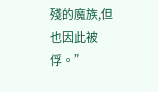殘的魔族,但也因此被俘。”